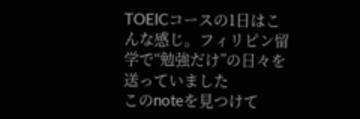TOEICコースの1日はこんな感じ。フィリピン留学で“勉強だけ”の日々を送っていました
このnoteを見つけて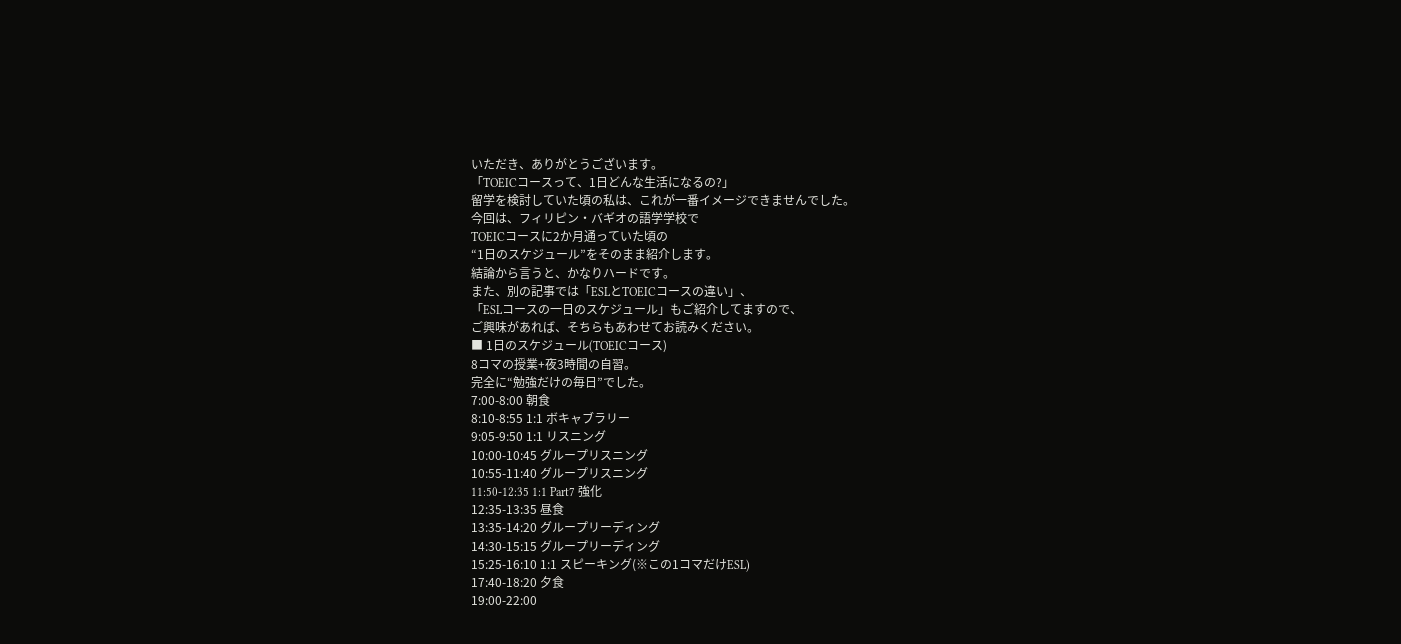いただき、ありがとうございます。
「TOEICコースって、1日どんな生活になるの?」
留学を検討していた頃の私は、これが一番イメージできませんでした。
今回は、フィリピン・バギオの語学学校で
TOEICコースに2か月通っていた頃の
“1日のスケジュール”をそのまま紹介します。
結論から言うと、かなりハードです。
また、別の記事では「ESLとTOEICコースの違い」、
「ESLコースの一日のスケジュール」もご紹介してますので、
ご興味があれば、そちらもあわせてお読みください。
■ 1日のスケジュール(TOEICコース)
8コマの授業+夜3時間の自習。
完全に“勉強だけの毎日”でした。
7:00-8:00 朝食
8:10-8:55 1:1 ボキャブラリー
9:05-9:50 1:1 リスニング
10:00-10:45 グループリスニング
10:55-11:40 グループリスニング
11:50-12:35 1:1 Part7 強化
12:35-13:35 昼食
13:35-14:20 グループリーディング
14:30-15:15 グループリーディング
15:25-16:10 1:1 スピーキング(※この1コマだけESL)
17:40-18:20 夕食
19:00-22:00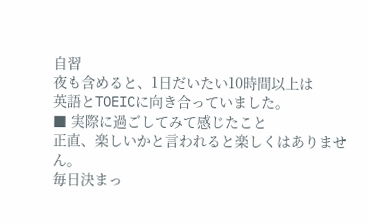自習
夜も含めると、1日だいたい10時間以上は
英語とTOEICに向き合っていました。
■ 実際に過ごしてみて感じたこと
正直、楽しいかと言われると楽しくはありません。
毎日決まっ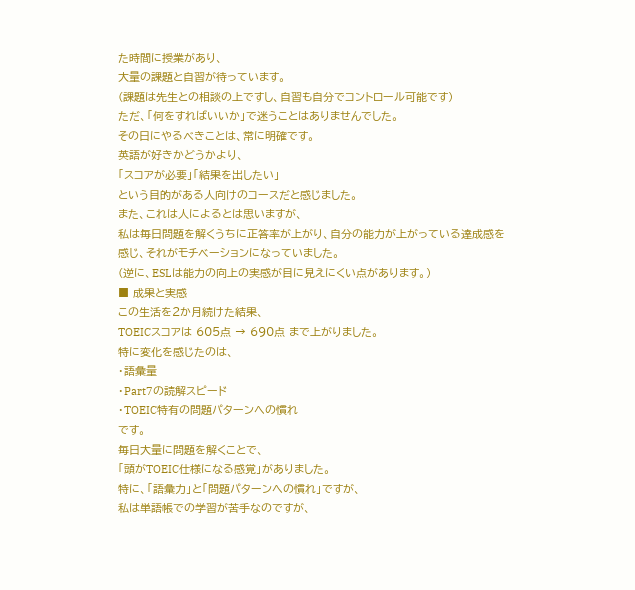た時間に授業があり、
大量の課題と自習が待っています。
(課題は先生との相談の上ですし、自習も自分でコントロール可能です)
ただ、「何をすればいいか」で迷うことはありませんでした。
その日にやるべきことは、常に明確です。
英語が好きかどうかより、
「スコアが必要」「結果を出したい」
という目的がある人向けのコースだと感じました。
また、これは人によるとは思いますが、
私は毎日問題を解くうちに正答率が上がり、自分の能力が上がっている達成感を感じ、それがモチベーションになっていました。
(逆に、ESLは能力の向上の実感が目に見えにくい点があります。)
■ 成果と実感
この生活を2か月続けた結果、
TOEICスコアは 605点 → 690点 まで上がりました。
特に変化を感じたのは、
・語彙量
・Part7の読解スピード
・TOEIC特有の問題パターンへの慣れ
です。
毎日大量に問題を解くことで、
「頭がTOEIC仕様になる感覚」がありました。
特に、「語彙力」と「問題パターンへの慣れ」ですが、
私は単語帳での学習が苦手なのですが、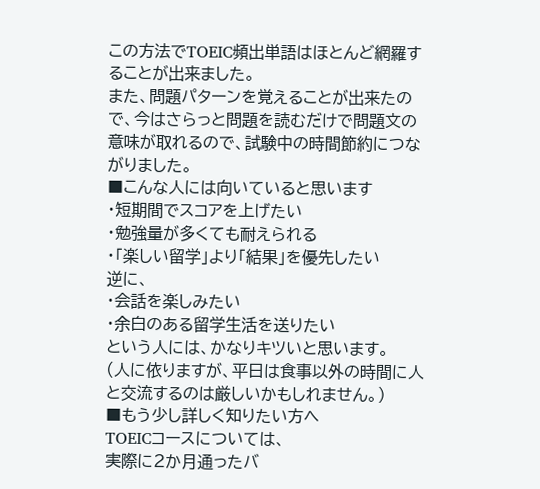この方法でTOEIC頻出単語はほとんど網羅することが出来ました。
また、問題パターンを覚えることが出来たので、今はさらっと問題を読むだけで問題文の意味が取れるので、試験中の時間節約につながりました。
■こんな人には向いていると思います
・短期間でスコアを上げたい
・勉強量が多くても耐えられる
・「楽しい留学」より「結果」を優先したい
逆に、
・会話を楽しみたい
・余白のある留学生活を送りたい
という人には、かなりキツいと思います。
(人に依りますが、平日は食事以外の時間に人と交流するのは厳しいかもしれません。)
■もう少し詳しく知りたい方へ
TOEICコースについては、
実際に2か月通ったバ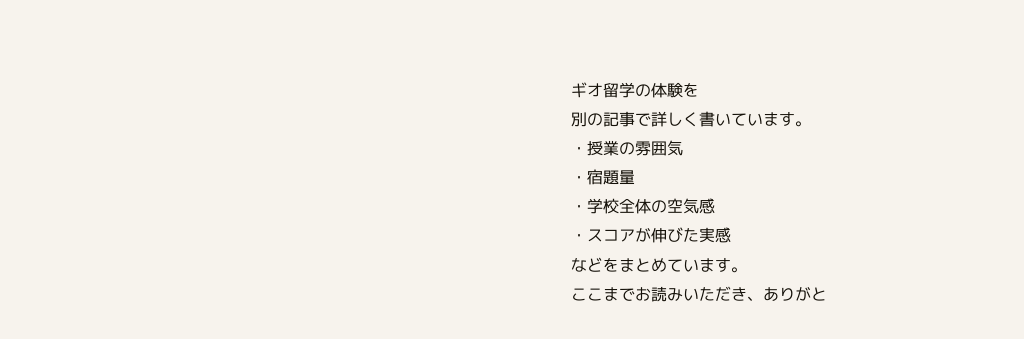ギオ留学の体験を
別の記事で詳しく書いています。
・授業の雰囲気
・宿題量
・学校全体の空気感
・スコアが伸びた実感
などをまとめています。
ここまでお読みいただき、ありがと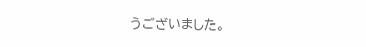うございました。